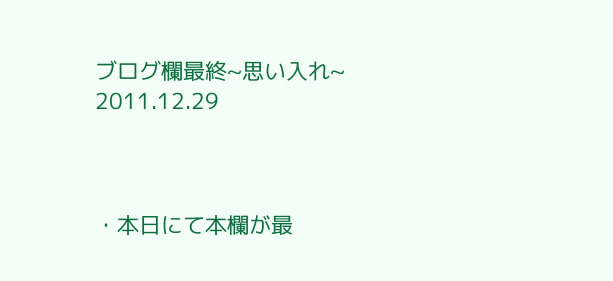ブログ欄最終~思い入れ~
2011.12.29



・本日にて本欄が最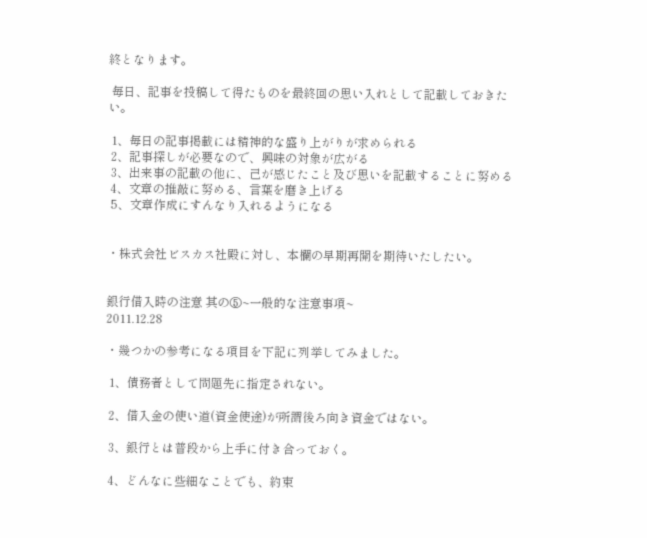終となります。

 毎日、記事を投稿して得たものを最終回の思い入れとして記載しておきたい。

 1、毎日の記事掲載には精神的な盛り上がりが求められる
 2、記事探しが必要なので、興味の対象が広がる
 3、出来事の記載の他に、己が感じたこと及び思いを記載することに努める
 4、文章の推敲に努める、言葉を磨き上げる
 5、文章作成にすんなり入れるようになる


・株式会社ビスカス社殿に対し、本欄の早期再開を期待いたしたい。


銀行借入時の注意 其の⑤~一般的な注意事項~
2011.12.28

・幾つかの参考になる項目を下記に列挙してみました。

 1、債務者として問題先に指定されない。

 2、借入金の使い道(資金使途)が所謂後ろ向き資金ではない。

 3、銀行とは普段から上手に付き合っておく。

 4、どんなに些細なことでも、約束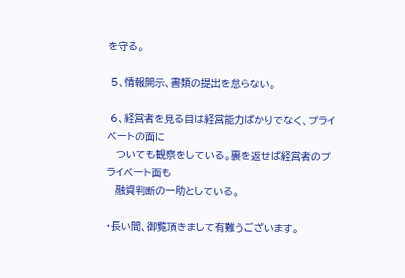を守る。

 5、情報開示、書類の提出を怠らない。

 6、経営者を見る目は経営能力ばかりでなく、プライベートの面に
   ついても観察をしている。裏を返せば経営者のプライベート面も
   融資判断の一助としている。

・長い間、御覧頂きまして有難うございます。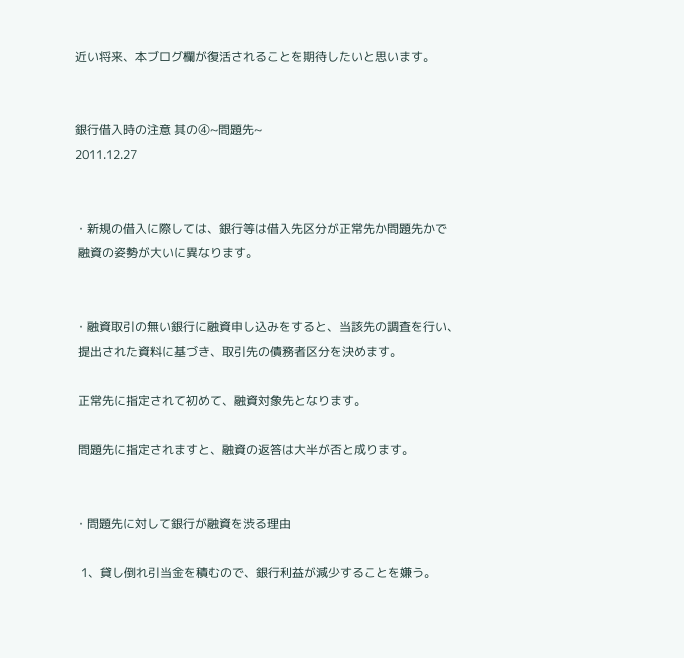近い将来、本ブログ欄が復活されることを期待したいと思います。


銀行借入時の注意 其の④~問題先~
2011.12.27


・新規の借入に際しては、銀行等は借入先区分が正常先か問題先かで
 融資の姿勢が大いに異なります。


・融資取引の無い銀行に融資申し込みをすると、当該先の調査を行い、
 提出された資料に基づき、取引先の債務者区分を決めます。

 正常先に指定されて初めて、融資対象先となります。

 問題先に指定されますと、融資の返答は大半が否と成ります。


・問題先に対して銀行が融資を渋る理由

  1、貸し倒れ引当金を積むので、銀行利益が減少することを嫌う。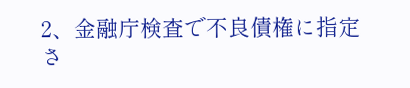2、金融庁検査で不良債権に指定さ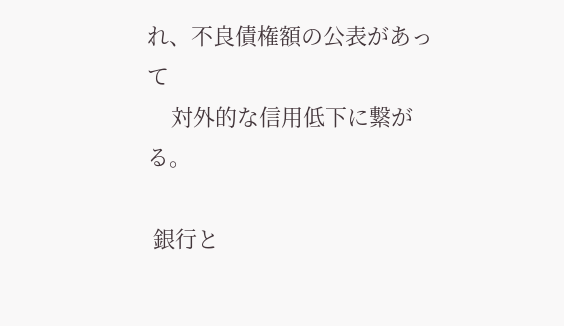れ、不良債権額の公表があって
    対外的な信用低下に繋がる。

 銀行と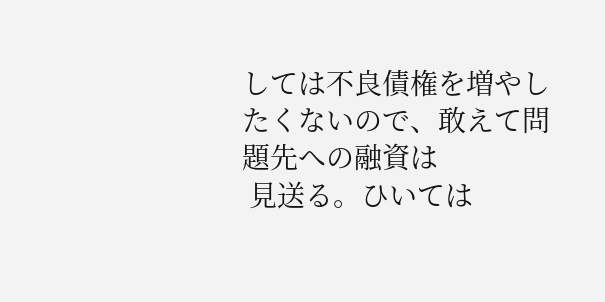しては不良債権を増やしたくないので、敢えて問題先への融資は
 見送る。ひいては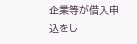企業等が借入申込をし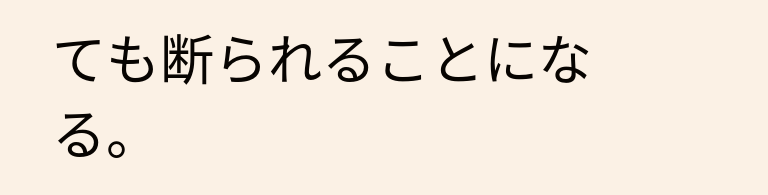ても断られることになる。